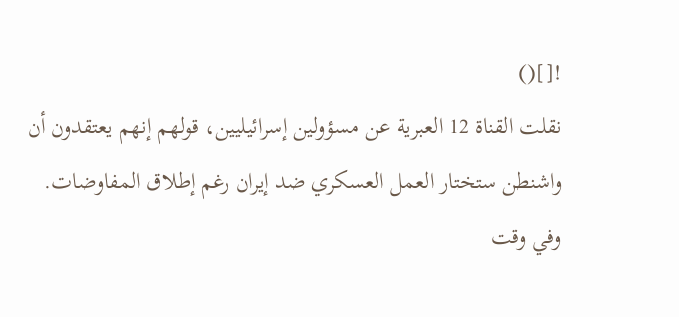![]()
نقلت القناة 12 العبرية عن مسؤولين إسرائيليين، قولهم إنهم يعتقدون أن واشنطن ستختار العمل العسكري ضد إيران رغم إطلاق المفاوضات.
وفي وقت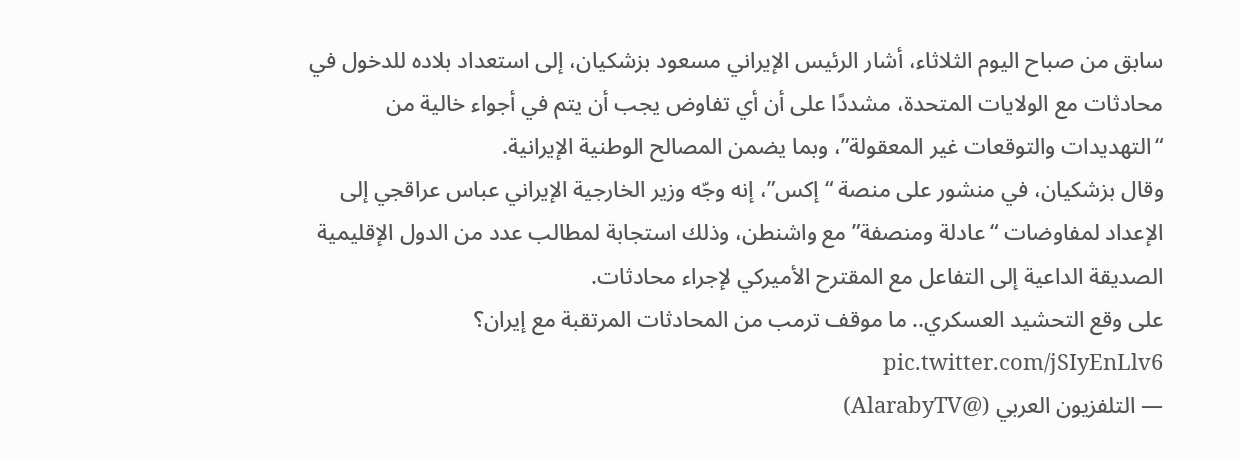سابق من صباح اليوم الثلاثاء، أشار الرئيس الإيراني مسعود بزشكيان، إلى استعداد بلاده للدخول في محادثات مع الولايات المتحدة، مشددًا على أن أي تفاوض يجب أن يتم في أجواء خالية من “التهديدات والتوقعات غير المعقولة”، وبما يضمن المصالح الوطنية الإيرانية.
وقال بزشكيان، في منشور على منصة “إكس”، إنه وجّه وزير الخارجية الإيراني عباس عراقجي إلى الإعداد لمفاوضات “عادلة ومنصفة” مع واشنطن، وذلك استجابة لمطالب عدد من الدول الإقليمية الصديقة الداعية إلى التفاعل مع المقترح الأميركي لإجراء محادثات.
على وقع التحشيد العسكري.. ما موقف ترمب من المحادثات المرتقبة مع إيران؟ pic.twitter.com/jSIyEnLlv6
— التلفزيون العربي (@AlarabyTV)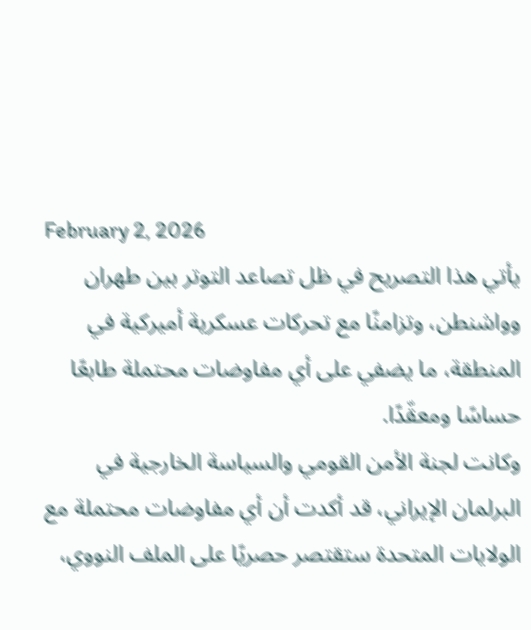February 2, 2026
يأتي هذا التصريح في ظل تصاعد التوتر بين طهران وواشنطن، وتزامنًا مع تحركات عسكرية أميركية في المنطقة، ما يضفي على أي مفاوضات محتملة طابعًا حساسًا ومعقّدًا.
وكانت لجنة الأمن القومي والسياسة الخارجية في البرلمان الإيراني، قد أكدت أن أي مفاوضات محتملة مع الولايات المتحدة ستقتصر حصريًا على الملف النووي،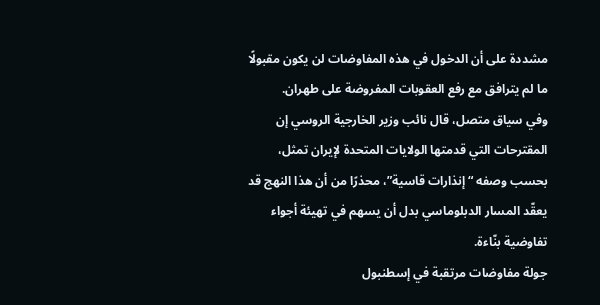مشددة على أن الدخول في هذه المفاوضات لن يكون مقبولًا ما لم يترافق مع رفع العقوبات المفروضة على طهران.
وفي سياق متصل، قال نائب وزير الخارجية الروسي إن المقترحات التي قدمتها الولايات المتحدة لإيران تمثل، بحسب وصفه “إنذارات قاسية”، محذرًا من أن هذا النهج قد يعقّد المسار الدبلوماسي بدل أن يسهم في تهيئة أجواء تفاوضية بنّاءة.
جولة مفاوضات مرتقبة في إسطنبول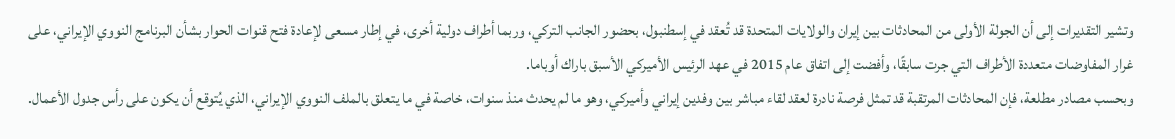وتشير التقديرات إلى أن الجولة الأولى من المحادثات بين إيران والولايات المتحدة قد تُعقد في إسطنبول، بحضور الجانب التركي، وربما أطراف دولية أخرى، في إطار مسعى لإعادة فتح قنوات الحوار بشأن البرنامج النووي الإيراني، على غرار المفاوضات متعددة الأطراف التي جرت سابقًا، وأفضت إلى اتفاق عام 2015 في عهد الرئيس الأميركي الأسبق باراك أوباما.
وبحسب مصادر مطلعة، فإن المحادثات المرتقبة قد تمثل فرصة نادرة لعقد لقاء مباشر بين وفدين إيراني وأميركي، وهو ما لم يحدث منذ سنوات، خاصة في ما يتعلق بالملف النووي الإيراني، الذي يُتوقع أن يكون على رأس جدول الأعمال.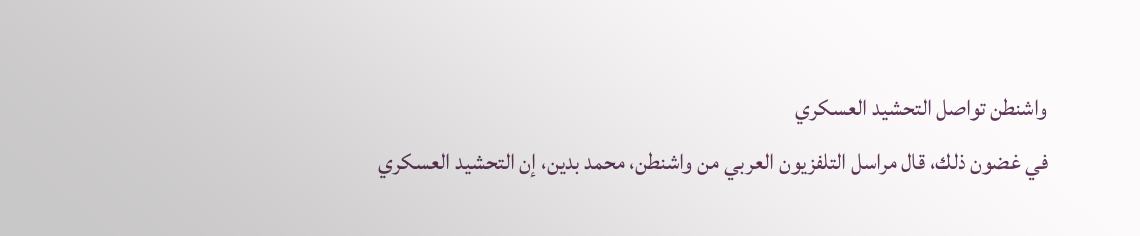واشنطن تواصل التحشيد العسكري
في غضون ذلك، قال مراسل التلفزيون العربي من واشنطن، محمد بدين، إن التحشيد العسكري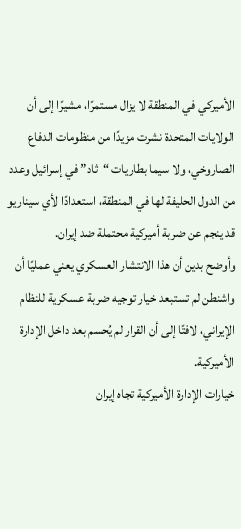الأميركي في المنطقة لا يزال مستمرًا، مشيرًا إلى أن الولايات المتحدة نشرت مزيدًا من منظومات الدفاع الصاروخي، ولا سيما بطاريات “ثاد” في إسرائيل وعدد من الدول الحليفة لها في المنطقة، استعدادًا لأي سيناريو قد ينجم عن ضربة أميركية محتملة ضد إيران.
وأوضح بدين أن هذا الانتشار العسكري يعني عمليًا أن واشنطن لم تستبعد خيار توجيه ضربة عسكرية للنظام الإيراني، لافتًا إلى أن القرار لم يُحسم بعد داخل الإدارة الأميركية.
خيارات الإدارة الأميركية تجاه إيران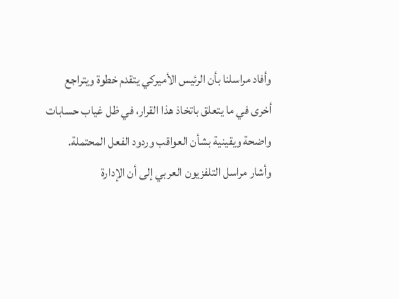وأفاد مراسلنا بأن الرئيس الأميركي يتقدم خطوة ويتراجع أخرى في ما يتعلق باتخاذ هذا القرار، في ظل غياب حسابات واضحة ويقينية بشأن العواقب وردود الفعل المحتملة.
وأشار مراسل التلفزيون العربي إلى أن الإدارة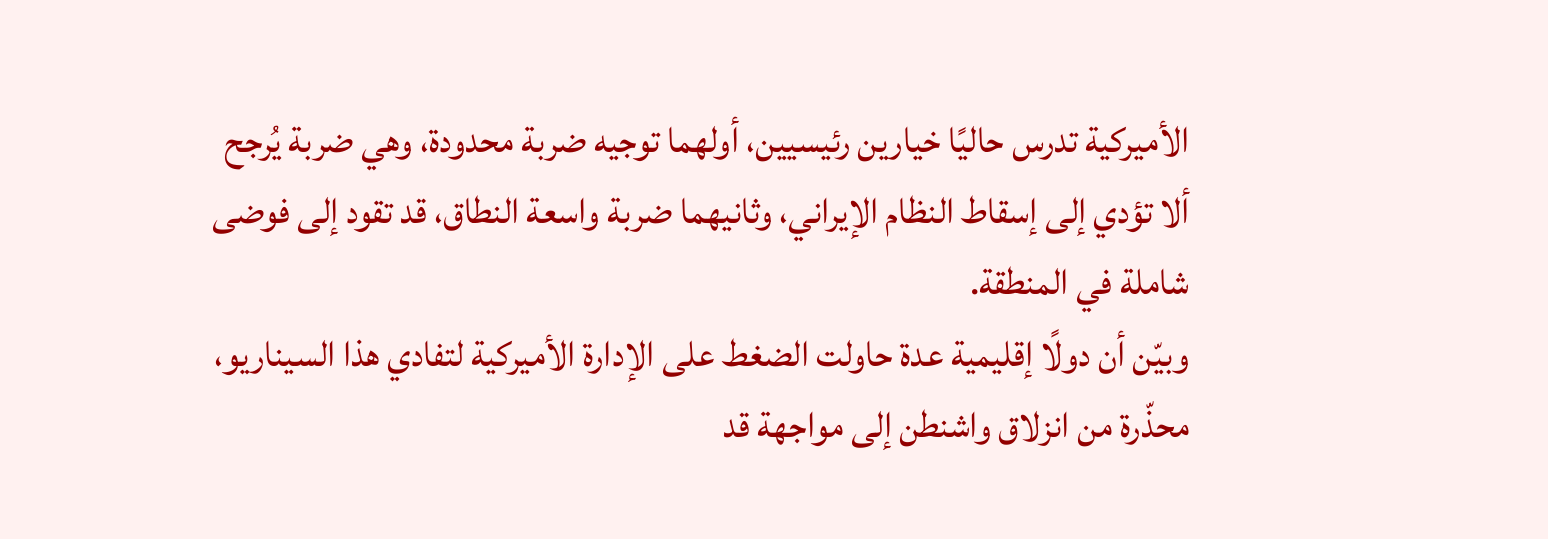الأميركية تدرس حاليًا خيارين رئيسيين، أولهما توجيه ضربة محدودة، وهي ضربة يُرجح ألا تؤدي إلى إسقاط النظام الإيراني، وثانيهما ضربة واسعة النطاق، قد تقود إلى فوضى شاملة في المنطقة.
وبيّن أن دولًا إقليمية عدة حاولت الضغط على الإدارة الأميركية لتفادي هذا السيناريو، محذّرة من انزلاق واشنطن إلى مواجهة قد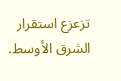تزعزع استقرار الشرق الأوسط.